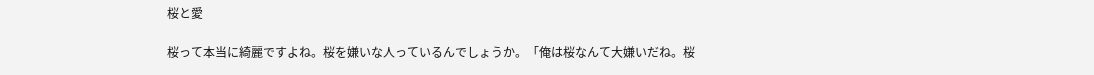桜と愛

桜って本当に綺麗ですよね。桜を嫌いな人っているんでしょうか。「俺は桜なんて大嫌いだね。桜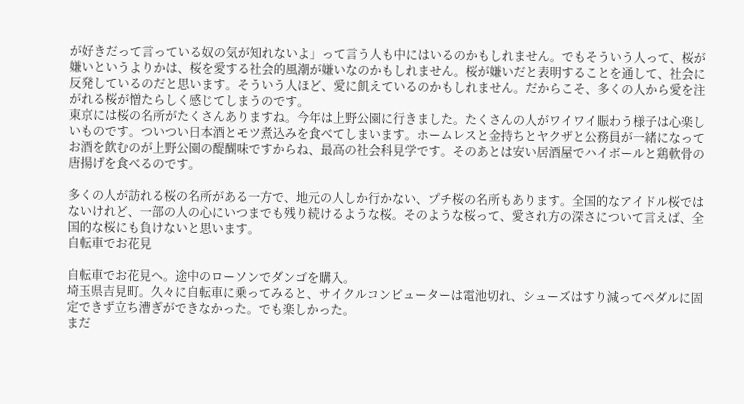が好きだって言っている奴の気が知れないよ」って言う人も中にはいるのかもしれません。でもそういう人って、桜が嫌いというよりかは、桜を愛する社会的風潮が嫌いなのかもしれません。桜が嫌いだと表明することを通して、社会に反発しているのだと思います。そういう人ほど、愛に飢えているのかもしれません。だからこそ、多くの人から愛を注がれる桜が憎たらしく感じてしまうのです。
東京には桜の名所がたくさんありますね。今年は上野公園に行きました。たくさんの人がワイワイ賑わう様子は心楽しいものです。ついつい日本酒とモツ煮込みを食べてしまいます。ホームレスと金持ちとヤクザと公務員が一緒になってお酒を飲むのが上野公園の醍醐味ですからね、最高の社会科見学です。そのあとは安い居酒屋でハイボールと鶏軟骨の唐揚げを食べるのです。

多くの人が訪れる桜の名所がある一方で、地元の人しか行かない、プチ桜の名所もあります。全国的なアイドル桜ではないけれど、一部の人の心にいつまでも残り続けるような桜。そのような桜って、愛され方の深さについて言えば、全国的な桜にも負けないと思います。
自転車でお花見

自転車でお花見へ。途中のローソンでダンゴを購入。
埼玉県吉見町。久々に自転車に乗ってみると、サイクルコンピューターは電池切れ、シューズはすり減ってペダルに固定できず立ち漕ぎができなかった。でも楽しかった。
まだ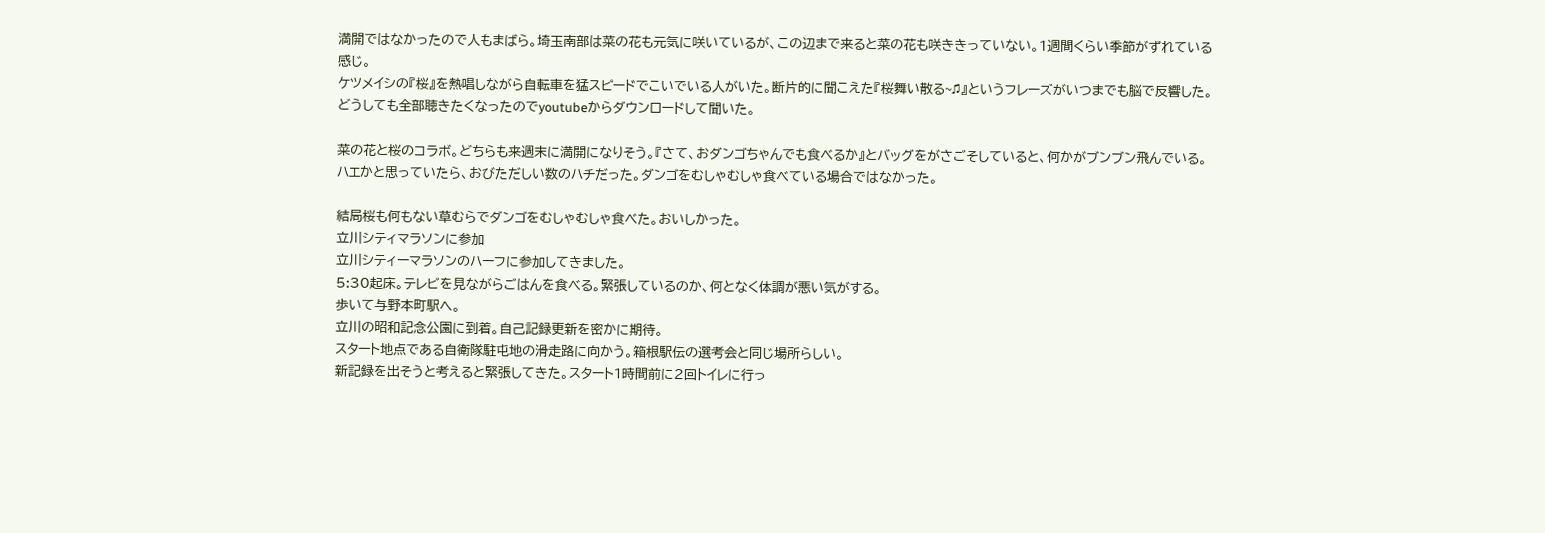満開ではなかったので人もまばら。埼玉南部は菜の花も元気に咲いているが、この辺まで来ると菜の花も咲ききっていない。1週間くらい季節がずれている感じ。
ケツメイシの『桜』を熱唱しながら自転車を猛スピードでこいでいる人がいた。断片的に聞こえた『桜舞い散る~♫』というフレーズがいつまでも脳で反響した。どうしても全部聴きたくなったのでyoutubeからダウンロードして聞いた。

菜の花と桜のコラボ。どちらも来週末に満開になりそう。『さて、おダンゴちゃんでも食べるか』とバッグをがさごそしていると、何かがブンブン飛んでいる。ハエかと思っていたら、おびただしい数のハチだった。ダンゴをむしゃむしゃ食べている場合ではなかった。

結局桜も何もない草むらでダンゴをむしゃむしゃ食べた。おいしかった。
立川シティマラソンに参加
立川シティーマラソンのハーフに参加してきました。
5:30起床。テレビを見ながらごはんを食べる。緊張しているのか、何となく体調が悪い気がする。
歩いて与野本町駅へ。
立川の昭和記念公園に到着。自己記録更新を密かに期待。
スタート地点である自衛隊駐屯地の滑走路に向かう。箱根駅伝の選考会と同じ場所らしい。
新記録を出そうと考えると緊張してきた。スタート1時間前に2回トイレに行っ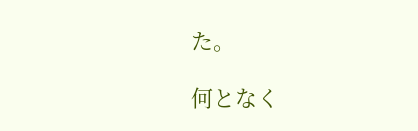た。

何となく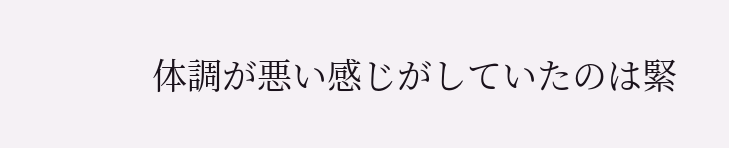体調が悪い感じがしていたのは緊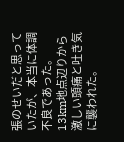張のせいだと思っていたが、本当に体調不良であった。13km地点辺りから激しい頭痛と吐き気に襲われた。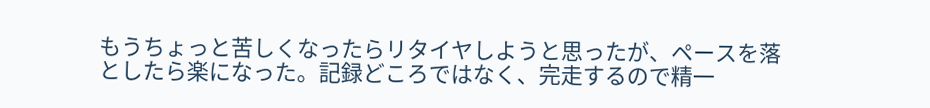もうちょっと苦しくなったらリタイヤしようと思ったが、ペースを落としたら楽になった。記録どころではなく、完走するので精一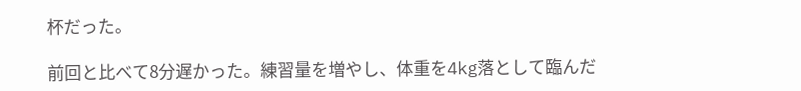杯だった。

前回と比べて8分遅かった。練習量を増やし、体重を4kg落として臨んだ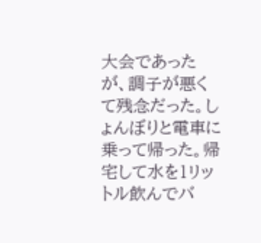大会であったが、調子が悪くて残念だった。しょんぼりと電車に乗って帰った。帰宅して水を1リットル飲んでバ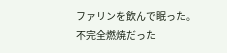ファリンを飲んで眠った。
不完全燃焼だった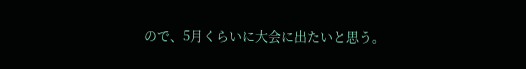ので、5月くらいに大会に出たいと思う。